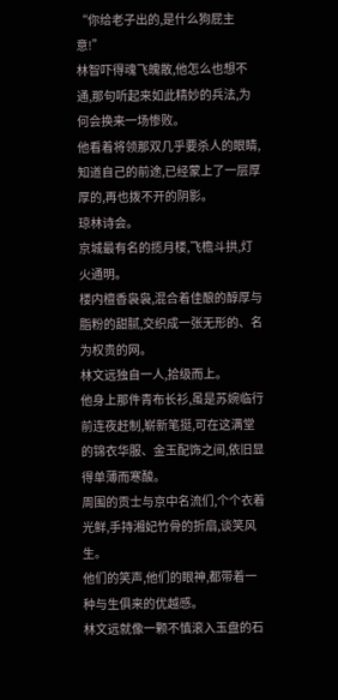“你给老子出的,是什么狗屁主意!”
林智吓得魂飞魄散,他怎么也想不通,那句听起来如此精妙的兵法,为何会换来一场惨败。
他看着将领那双几乎要杀人的眼睛,知道自己的前途,已经蒙上了一层厚厚的,再也拨不开的阴影。
琼林诗会。
京城最有名的揽月楼,飞檐斗拱,灯火通明。
楼内檀香袅袅,混合着佳酿的醇厚与脂粉的甜腻,交织成一张无形的、名为权贵的网。
林文远独自一人,拾级而上。
他身上那件青布长衫,虽是苏婉临行前连夜赶制,崭新笔挺,可在这满堂的锦衣华服、金玉配饰之间,依旧显得单薄而寒酸。
周围的贡士与京中名流们,个个衣着光鲜,手持湘妃竹骨的折扇,谈笑风生。
他们的笑声,他们的眼神,都带着一种与生俱来的优越感。
林文远就像一颗不慎滚入玉盘的石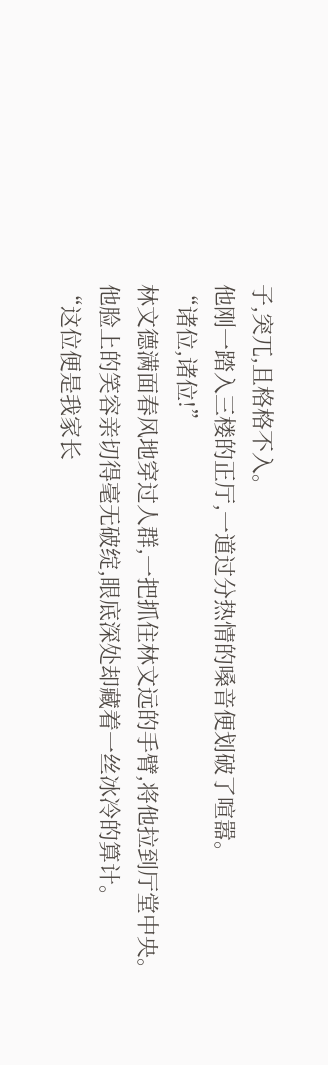子,突兀,且格格不入。
他刚一踏入三楼的正厅,一道过分热情的嗓音便划破了喧嚣。
“诸位,诸位!”
林文德满面春风地穿过人群,一把抓住林文远的手臂,将他拉到厅堂中央。
他脸上的笑容亲切得毫无破绽,眼底深处却藏着一丝冰冷的算计。
“这位便是我家长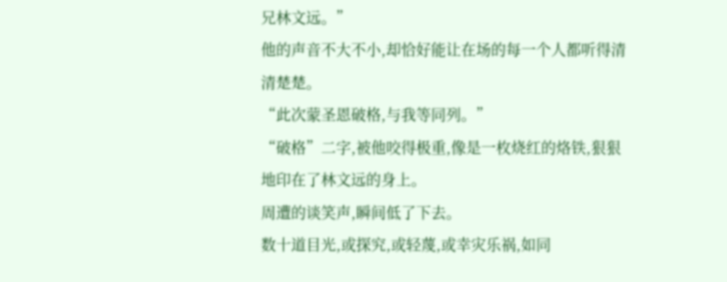兄林文远。”
他的声音不大不小,却恰好能让在场的每一个人都听得清清楚楚。
“此次蒙圣恩破格,与我等同列。”
“破格”二字,被他咬得极重,像是一枚烧红的烙铁,狠狠地印在了林文远的身上。
周遭的谈笑声,瞬间低了下去。
数十道目光,或探究,或轻蔑,或幸灾乐祸,如同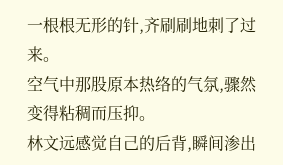一根根无形的针,齐刷刷地刺了过来。
空气中那股原本热络的气氛,骤然变得粘稠而压抑。
林文远感觉自己的后背,瞬间渗出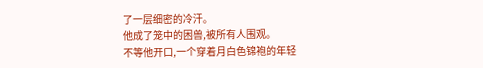了一层细密的冷汗。
他成了笼中的困兽,被所有人围观。
不等他开口,一个穿着月白色锦袍的年轻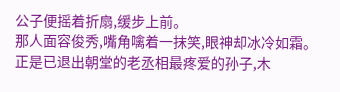公子便摇着折扇,缓步上前。
那人面容俊秀,嘴角噙着一抹笑,眼神却冰冷如霜。
正是已退出朝堂的老丞相最疼爱的孙子,木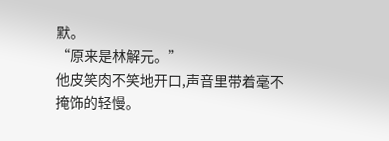默。
“原来是林解元。”
他皮笑肉不笑地开口,声音里带着毫不掩饰的轻慢。